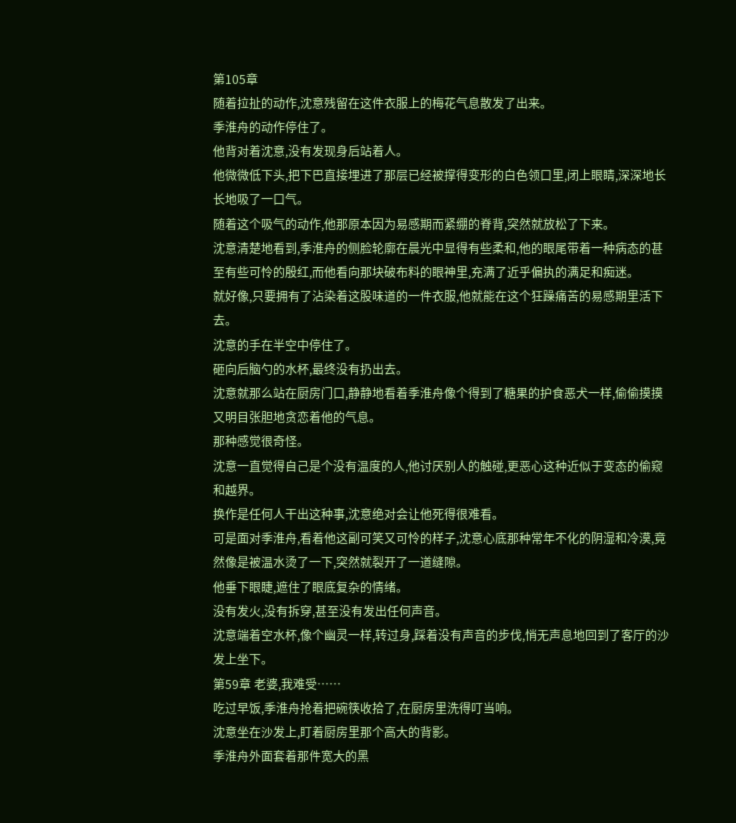第105章
随着拉扯的动作,沈意残留在这件衣服上的梅花气息散发了出来。
季淮舟的动作停住了。
他背对着沈意,没有发现身后站着人。
他微微低下头,把下巴直接埋进了那层已经被撑得变形的白色领口里,闭上眼睛,深深地长长地吸了一口气。
随着这个吸气的动作,他那原本因为易感期而紧绷的脊背,突然就放松了下来。
沈意清楚地看到,季淮舟的侧脸轮廓在晨光中显得有些柔和,他的眼尾带着一种病态的甚至有些可怜的殷红,而他看向那块破布料的眼神里,充满了近乎偏执的满足和痴迷。
就好像,只要拥有了沾染着这股味道的一件衣服,他就能在这个狂躁痛苦的易感期里活下去。
沈意的手在半空中停住了。
砸向后脑勺的水杯,最终没有扔出去。
沈意就那么站在厨房门口,静静地看着季淮舟像个得到了糖果的护食恶犬一样,偷偷摸摸又明目张胆地贪恋着他的气息。
那种感觉很奇怪。
沈意一直觉得自己是个没有温度的人,他讨厌别人的触碰,更恶心这种近似于变态的偷窥和越界。
换作是任何人干出这种事,沈意绝对会让他死得很难看。
可是面对季淮舟,看着他这副可笑又可怜的样子,沈意心底那种常年不化的阴湿和冷漠,竟然像是被温水烫了一下,突然就裂开了一道缝隙。
他垂下眼睫,遮住了眼底复杂的情绪。
没有发火,没有拆穿,甚至没有发出任何声音。
沈意端着空水杯,像个幽灵一样,转过身,踩着没有声音的步伐,悄无声息地回到了客厅的沙发上坐下。
第59章 老婆,我难受……
吃过早饭,季淮舟抢着把碗筷收拾了,在厨房里洗得叮当响。
沈意坐在沙发上,盯着厨房里那个高大的背影。
季淮舟外面套着那件宽大的黑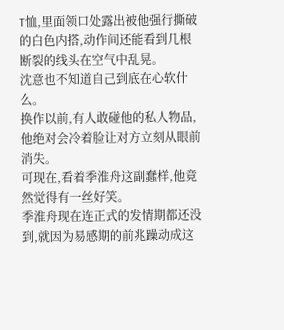T恤,里面领口处露出被他强行撕破的白色内搭,动作间还能看到几根断裂的线头在空气中乱晃。
沈意也不知道自己到底在心软什么。
换作以前,有人敢碰他的私人物品,他绝对会冷着脸让对方立刻从眼前消失。
可现在,看着季淮舟这副蠢样,他竟然觉得有一丝好笑。
季淮舟现在连正式的发情期都还没到,就因为易感期的前兆躁动成这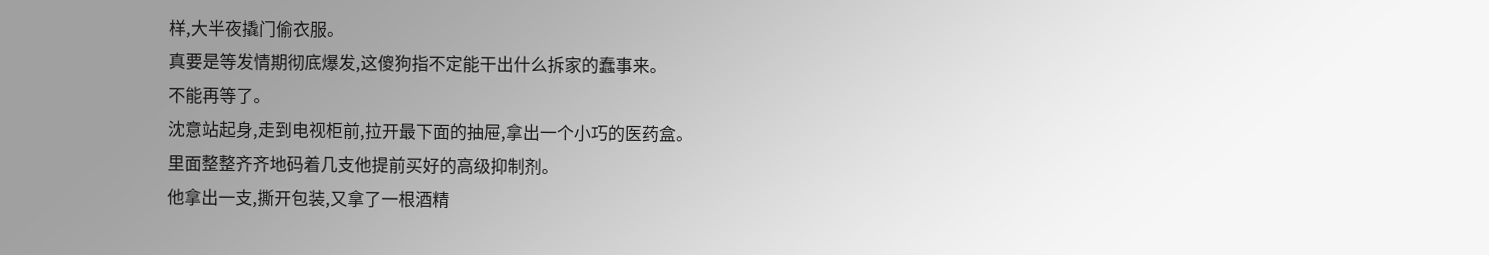样,大半夜撬门偷衣服。
真要是等发情期彻底爆发,这傻狗指不定能干出什么拆家的蠢事来。
不能再等了。
沈意站起身,走到电视柜前,拉开最下面的抽屉,拿出一个小巧的医药盒。
里面整整齐齐地码着几支他提前买好的高级抑制剂。
他拿出一支,撕开包装,又拿了一根酒精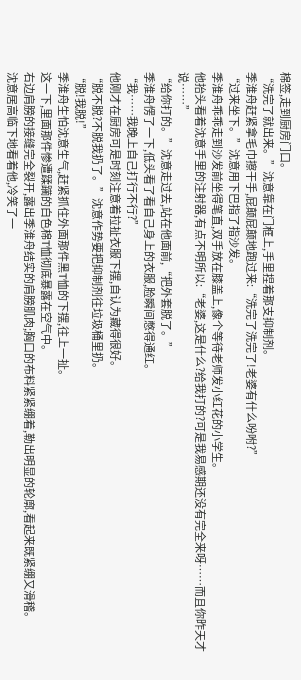棉签,走到厨房门口。
“洗完了就出来。”沈意靠在门框上,手里捏着那支抑制剂。
季淮舟赶紧拿毛巾擦干手,屁颠屁颠地跑过来:“洗完了洗完了!老婆有什么吩咐?”
“过来坐下。”沈意用下巴指了指沙发。
季淮舟乖乖走到沙发前坐得笔直,双手放在膝盖上,像个等待老师发小红花的小学生。
他抬头看着沈意手里的注射器,有点不明所以:“老婆,这是什么?给我打的?可是我易感期还没有完全来呀……而且你昨天才说……”
“给你打的。”沈意走过去,站在他面前,“把外套脱了。”
季淮舟愣了一下,低头看了看自己身上的衣服,脸瞬间憋得通红。
“我……我晚上自己打行不行?”
他刚才在厨房可是时刻注意着拉扯衣服下摆,自认为藏得很好。
“脱不脱?不脱我扔了。”沈意作势要把抑制剂往垃圾桶里扔。
“脱!我脱!”
季淮舟生怕沈意生气,赶紧抓住外面那件黑T恤的下摆,往上一扯。
这一下,里面那件惨遭蹂躏的白色棉T恤彻底暴露在空气中。
右边肩膀的接缝完全裂开,露出季淮舟结实的肩膀肌肉;胸口的布料紧紧绷着,勒出明显的轮廓,看起来既紧绷又滑稽。
沈意居高临下地看着他,冷笑了一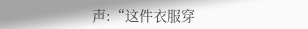声:“这件衣服穿